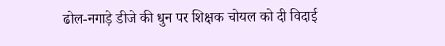ढोल-नगाड़े डीजे की धुन पर शिक्षक चोयल को दी विदाई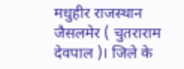मधुहीर राजस्थान
जैसलमेर ( चुतराराम देवपाल )। जिले के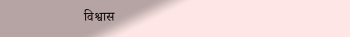विश्वास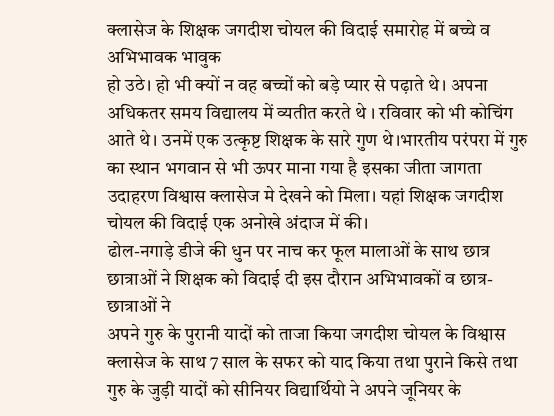क्लासेज के शिक्षक जगदीश चोयल की विदाई समारोह में बच्चे व अभिभावक भावुक
हो उठे। हो भी क्यों न वह बच्चों को बड़े प्यार से पढ़ाते थे। अपना अधिकतर समय विद्यालय में व्यतीत करते थे । रविवार को भी कोचिंग
आते थे। उनमें एक उत्कृष्ट शिक्षक के सारे गुण थे।भारतीय परंपरा में गुरु का स्थान भगवान से भी ऊपर माना गया है इसका जीता जागता
उदाहरण विश्वास क्लासेज मे देखने को मिला। यहां शिक्षक जगदीश चोयल की विदाई एक अनोखे अंदाज में की।
ढोल-नगाड़े डीजे की धुन पर नाच कर फूल मालाओं के साथ छात्र छात्राओं ने शिक्षक को विदाई दी इस दौरान अभिभावकों व छात्र-छात्राओं ने
अपने गुरु के पुरानी यादों को ताजा किया जगदीश चोयल के विश्वास क्लासेज के साथ 7 साल के सफर को याद किया तथा पुराने किसे तथा
गुरु के जुड़ी यादों को सीनियर विद्यार्थियो ने अपने जूनियर के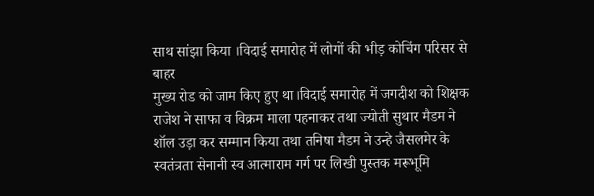साथ सांझा किया ।विदाई समारोह में लोगों की भीड़ कोचिंग परिसर से बाहर
मुख्य रोड को जाम किए हुए था।विदाई समारोह में जगदीश को शिक्षक राजेश ने साफा व विक्रम माला पहनाकर तथा ज्योती सुथार मैडम ने
शॉल उड़ा कर सम्मान किया तथा तनिषा मैडम ने उन्हे जैसलमेर के स्वतंत्रता सेनानी स्व आत्माराम गर्ग पर लिखी पुस्तक मरूभूमि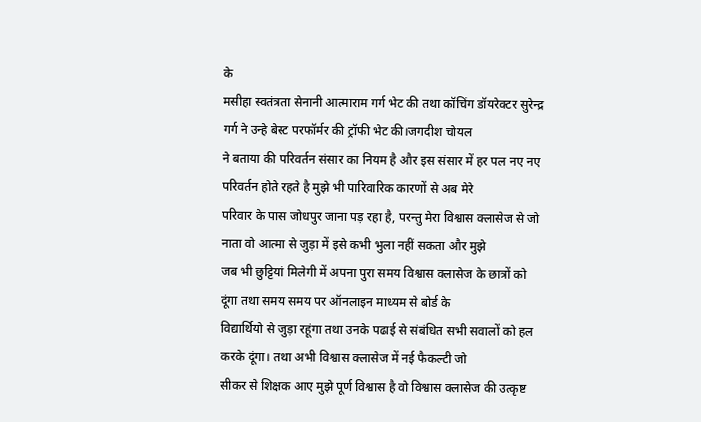के
मसीहा स्वतंत्रता सेनानी आत्माराम गर्ग भेट की तथा कॉचिंग डॉयरेक्टर सुरेन्द्र गर्ग ने उन्हे बेस्ट परफॉर्मर की ट्रॉफी भेट की।जगदीश चोयल
ने बताया की परिवर्तन संसार का नियम है और इस संसार में हर पल नए नए परिवर्तन होते रहते है मुझे भी पारिवारिक कारणों से अब मेरे
परिवार के पास जोधपुर जाना पड़ रहा है, परन्तु मेरा विश्वास क्लासेज से जो नाता वो आत्मा से जुड़ा में इसे कभी भुला नहीं सकता और मुझे
जब भी छुट्टियां मिलेगी में अपना पुरा समय विश्वास क्लासेज के छात्रों को दूंगा तथा समय समय पर ऑनलाइन माध्यम से बोर्ड के
विद्यार्थियो से जुड़ा रहूंगा तथा उनके पढाई से संबंधित सभी सवालों को हल करके दूंगा। तथा अभी विश्वास क्लासेज में नई फैकल्टी जो
सीकर से शिक्षक आए मुझे पूर्ण विश्वास है वो विश्वास क्लासेज की उत्कृष्ट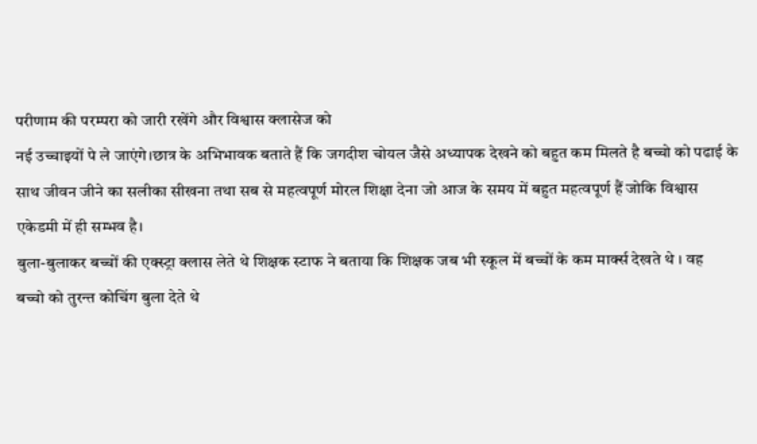परीणाम की परम्परा को जारी रखेंगे और विश्वास क्लासेज को
नई उच्चाइयों पे ले जाएंगे।छात्र के अभिभावक बताते हैं कि जगदीश चोयल जैसे अध्यापक देखने को बहुत कम मिलते है बच्चो को पढाई के
साथ जीवन जीने का सलीका सीखना तथा सब से महत्वपूर्ण मोरल शिक्षा देना जो आज के समय में बहुत महत्वपूर्ण हैं जोकि विश्वास
एकेडमी में ही सम्भव है।
बुला-बुलाकर बच्चों की एक्स्ट्रा क्लास लेते थे शिक्षक स्टाफ ने बताया कि शिक्षक जब भी स्कूल में बच्चों के कम मार्क्स देखते थे । वह
बच्चो को तुरन्त कोचिंग बुला देते थे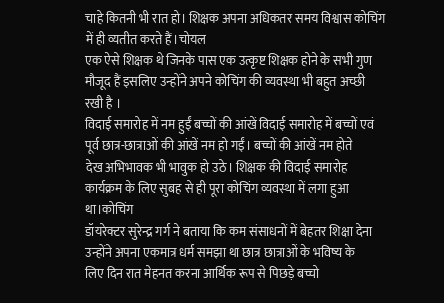चाहे कितनी भी रात हो। शिक्षक अपना अधिकतर समय विश्वास कोचिंग में ही व्यतीत करते हैं।चोयल
एक ऐसे शिक्षक थे जिनके पास एक उत्कृष्ट शिक्षक होने के सभी गुण मौजूद हैं इसलिए उन्होंने अपने कोचिंग की व्यवस्था भी बहुत अच्छी
रखी है ।
विदाई समारोह में नम हुईं बच्चों की आंखें विदाई समारोह में बच्चों एवं पूर्व छात्र-छात्राओं की आंखें नम हो गईं। बच्चों की आंखें नम होते
देख अभिभावक भी भावुक हो उठे। शिक्षक की विदाई समारोह कार्यक्रम के लिए सुबह से ही पूरा कोचिंग व्यवस्था में लगा हुआ था।कोचिंग
डॉयरेक्टर सुरेन्द्र गर्ग ने बताया कि कम संसाधनों में बेहतर शिक्षा देना उन्होंने अपना एकमात्र धर्म समझा था छात्र छात्राओं के भविष्य के
लिए दिन रात मेहनत करना आर्थिक रूप से पिछड़े बच्चो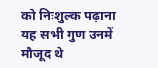को निःशुल्क पढ़ाना यह सभी गुण उनमें मौजूद थे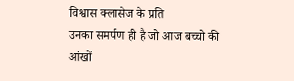विश्वास क्लासेज के प्रति
उनका समर्पण ही है जो आज बच्चो की आंखों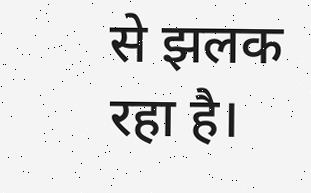से झलक रहा है।